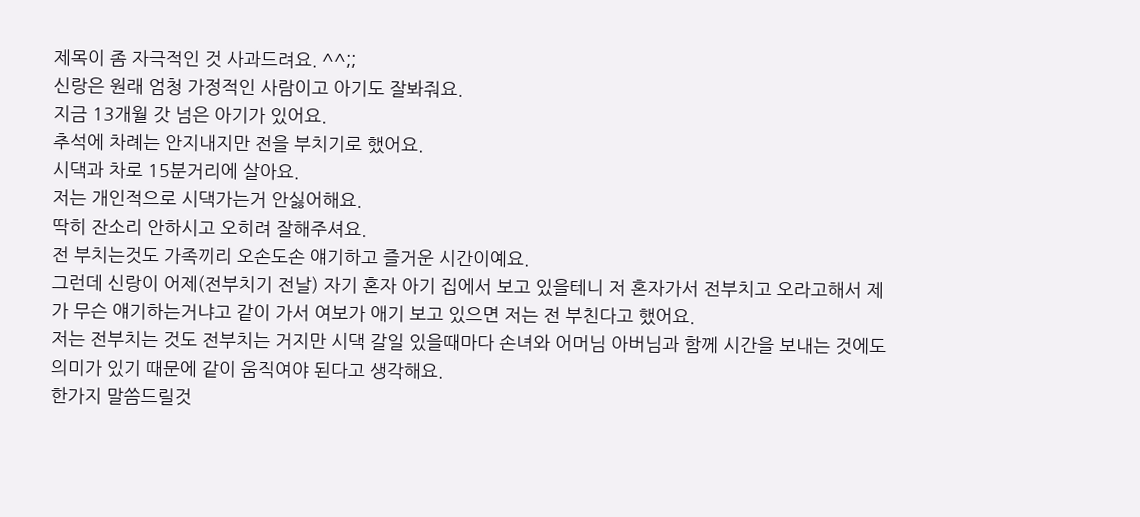제목이 좀 자극적인 것 사과드려요. ^^;;
신랑은 원래 엄청 가정적인 사람이고 아기도 잘봐줘요.
지금 13개월 갓 넘은 아기가 있어요.
추석에 차례는 안지내지만 전을 부치기로 했어요.
시댁과 차로 15분거리에 살아요.
저는 개인적으로 시댁가는거 안싫어해요.
딱히 잔소리 안하시고 오히려 잘해주셔요.
전 부치는것도 가족끼리 오손도손 얘기하고 즐거운 시간이예요.
그런데 신랑이 어제(전부치기 전날) 자기 혼자 아기 집에서 보고 있을테니 저 혼자가서 전부치고 오라고해서 제가 무슨 얘기하는거냐고 같이 가서 여보가 애기 보고 있으면 저는 전 부친다고 했어요.
저는 전부치는 것도 전부치는 거지만 시댁 갈일 있을때마다 손녀와 어머님 아버님과 함께 시간을 보내는 것에도 의미가 있기 때문에 같이 움직여야 된다고 생각해요.
한가지 말씀드릴것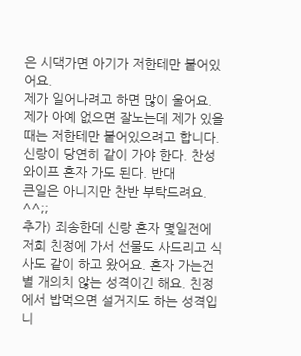은 시댁가면 아기가 저한테만 붙어있어요.
제가 일어나려고 하면 많이 울어요.
제가 아예 없으면 잘노는데 제가 있을때는 저한테만 붙어있으려고 합니다.
신랑이 당연히 같이 가야 한다. 찬성
와이프 혼자 가도 된다. 반대
큰일은 아니지만 찬반 부탁드려요. ^^;;
추가) 죄송한데 신랑 혼자 몇일전에 저희 친정에 가서 선물도 사드리고 식사도 같이 하고 왔어요. 혼자 가는건 별 개의치 않는 성격이긴 해요. 친정에서 밥먹으면 설거지도 하는 성격입니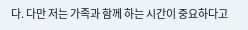다. 다만 저는 가족과 함께 하는 시간이 중요하다고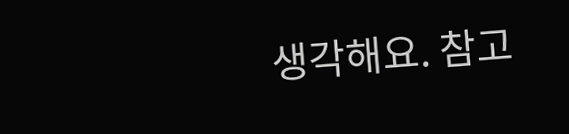생각해요. 참고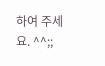하여 주세요. ^^;;